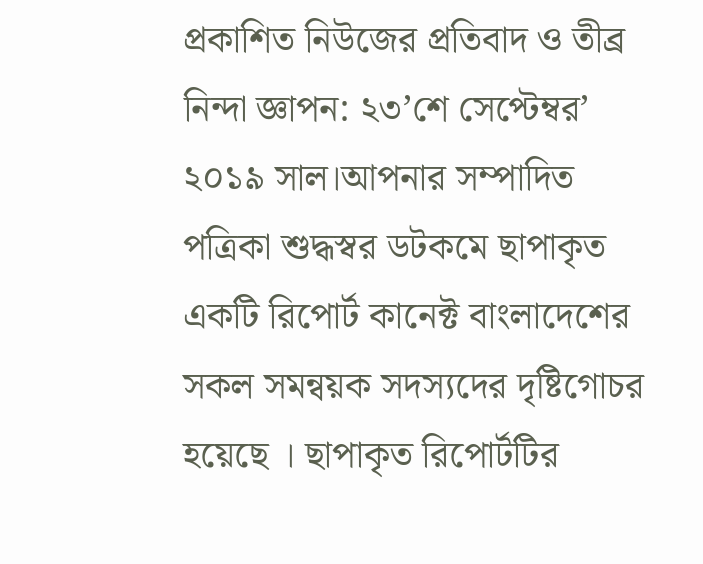প্রকাশিত নিউজের প্রতিবাদ ও তীব্র নিন্দা জ্ঞাপন: ২৩’শে সেপ্টেম্বর’ ২০১৯ সাল।আপনার সম্পাদিত পত্রিকা শুদ্ধস্বর ডটকমে ছাপাকৃত একটি রিপোর্ট কানেক্ট বাংলাদেশের সকল সমন্বয়ক সদস্যদের দৃষ্টিগোচর হয়েছে । ছাপাকৃত রিপোর্টটির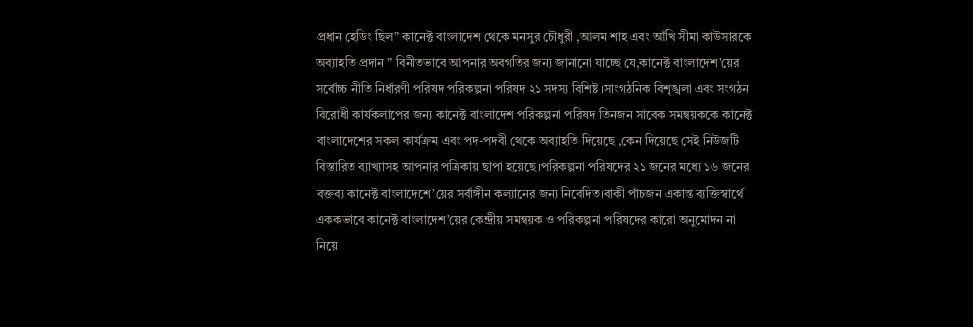প্রধান হেডিং ছিল” কানেক্ট বাংলাদেশ থেকে মনসুর চৌধুরী ,আলম শাহ এবং আঁখি সীমা কাউসারকে অব্যাহতি প্রদান ” বিনীতভাবে আপনার অবগতির জন্য জানানো যাচ্ছে যে,কানেক্ট বাংলাদেশ’য়ের সর্বোচ্চ নীতি নির্ধারণী পরিষদ পরিকল্পনা পরিষদ ২১ সদস্য বিশিষ্ট ।সাংগঠনিক বিশৃঙ্খলা এবং সংগঠন বিরোধী কার্যকলাপের জন্য কানেক্ট বাংলাদেশ পরিকল্পনা পরিষদ তিনজন সাবেক সমন্বয়ককে কানেক্ট বাংলাদেশের সকল কার্যক্রম এবং পদ-পদবী থেকে অব্যাহতি দিয়েছে ,কেন দিয়েছে সেই নিউজটি বিস্তারিত ব্যাখ্যাসহ আপনার পত্রিকায় ছাপা হয়েছে।পরিকল্পনা পরিষদের ২১ জনের মধ্যে ১৬ জনের বক্তব্য কানেক্ট বাংলাদেশে’য়ের সর্বাঙ্গীন কল্যানের জন্য নিবেদিত।বাকী পাঁচজন একান্ত ব্যক্তিস্বার্থে এককভাবে কানেক্ট বাংলাদেশ’য়ের কেন্দ্রীয় সমন্বয়ক ও পরিকল্পনা পরিষদের কারো অনুমোদন না নিয়ে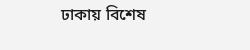ঢাকায় বিশেষ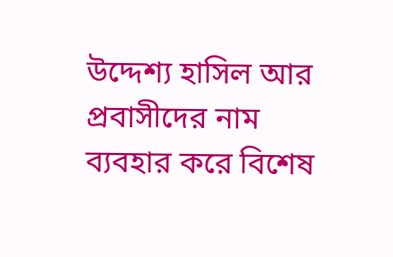উদ্দেশ্য হাসিল আর প্রবাসীদের নাম ব্যবহার করে বিশেষ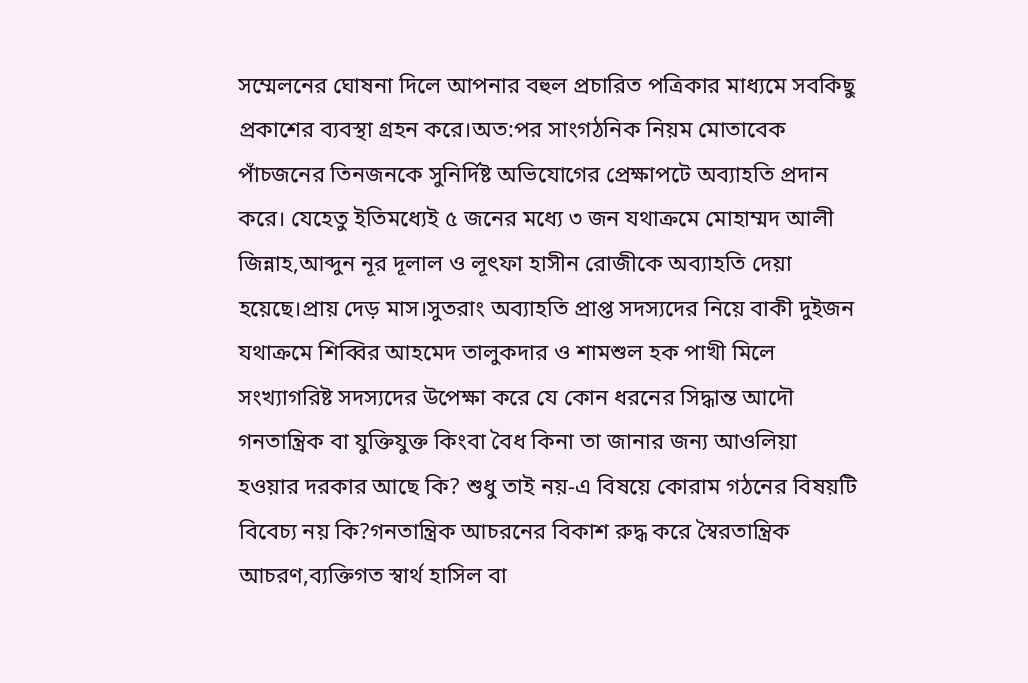সম্মেলনের ঘোষনা দিলে আপনার বহুল প্রচারিত পত্রিকার মাধ্যমে সবকিছু প্রকাশের ব্যবস্থা গ্রহন করে।অত:পর সাংগঠনিক নিয়ম মোতাবেক পাঁচজনের তিনজনকে সুনির্দিষ্ট অভিযোগের প্রেক্ষাপটে অব্যাহতি প্রদান করে। যেহেতু ইতিমধ্যেই ৫ জনের মধ্যে ৩ জন যথাক্রমে মোহাম্মদ আলী জিন্নাহ,আব্দুন নূর দূলাল ও লূৎফা হাসীন রোজীকে অব্যাহতি দেয়া হয়েছে।প্রায় দেড় মাস।সুতরাং অব্যাহতি প্রাপ্ত সদস্যদের নিয়ে বাকী দুইজন যথাক্রমে শিব্বির আহমেদ তালুকদার ও শামশুল হক পাখী মিলে সংখ্যাগরিষ্ট সদস্যদের উপেক্ষা করে যে কোন ধরনের সিদ্ধান্ত আদৌ গনতান্ত্রিক বা যুক্তিযুক্ত কিংবা বৈধ কিনা তা জানার জন্য আওলিয়া হওয়ার দরকার আছে কি? শুধু তাই নয়-এ বিষয়ে কোরাম গঠনের বিষয়টি বিবেচ্য নয় কি?গনতান্ত্রিক আচরনের বিকাশ রুদ্ধ করে স্বৈরতান্ত্রিক আচরণ,ব্যক্তিগত স্বার্থ হাসিল বা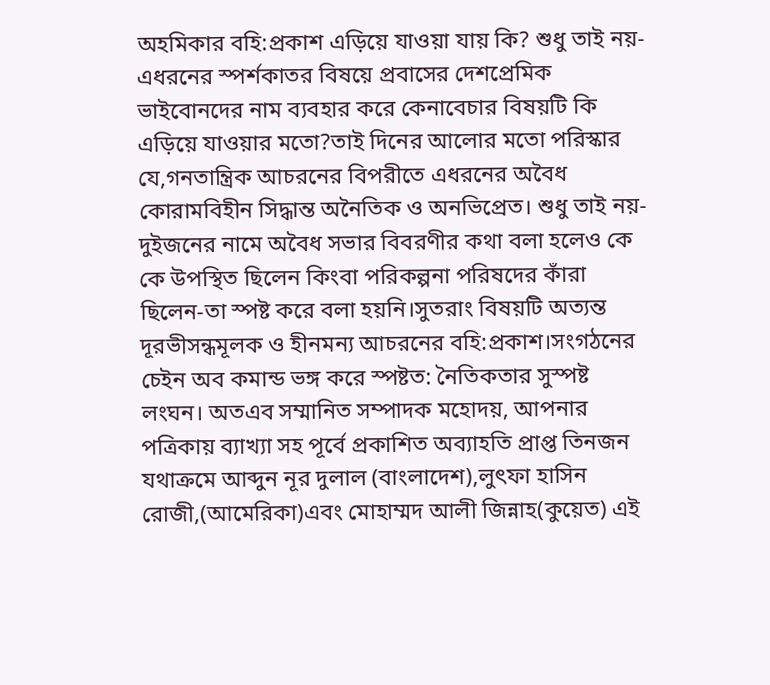অহমিকার বহি:প্রকাশ এড়িয়ে যাওয়া যায় কি? শুধু তাই নয়-এধরনের স্পর্শকাতর বিষয়ে প্রবাসের দেশপ্রেমিক ভাইবোনদের নাম ব্যবহার করে কেনাবেচার বিষয়টি কি এড়িয়ে যাওয়ার মতো?তাই দিনের আলোর মতো পরিস্কার যে,গনতান্ত্রিক আচরনের বিপরীতে এধরনের অবৈধ কোরামবিহীন সিদ্ধান্ত অনৈতিক ও অনভিপ্রেত। শুধু তাই নয়-দুইজনের নামে অবৈধ সভার বিবরণীর কথা বলা হলেও কে কে উপস্থিত ছিলেন কিংবা পরিকল্পনা পরিষদের কাঁরা ছিলেন-তা স্পষ্ট করে বলা হয়নি।সুতরাং বিষয়টি অত্যন্ত দূরভীসন্ধমূলক ও হীনমন্য আচরনের বহি:প্রকাশ।সংগঠনের চেইন অব কমান্ড ভঙ্গ করে স্পষ্টত: নৈতিকতার সুস্পষ্ট লংঘন। অতএব সম্মানিত সম্পাদক মহোদয়, আপনার পত্রিকায় ব্যাখ্যা সহ পূর্বে প্রকাশিত অব্যাহতি প্রাপ্ত তিনজন যথাক্রমে আব্দুন নূর দুলাল (বাংলাদেশ),লুৎফা হাসিন রোজী,(আমেরিকা)এবং মোহাম্মদ আলী জিন্নাহ(কুয়েত) এই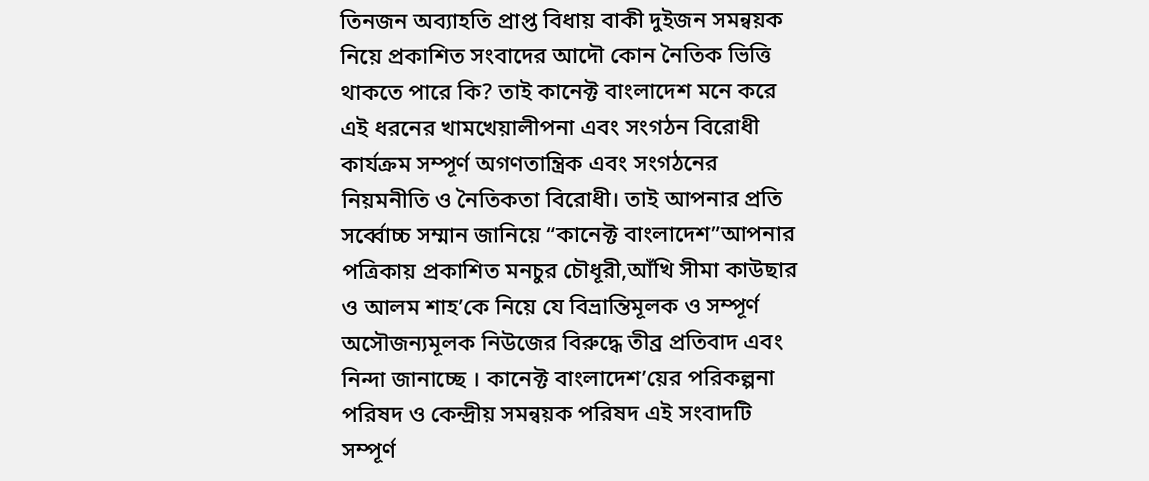তিনজন অব্যাহতি প্রাপ্ত বিধায় বাকী দুইজন সমন্বয়ক নিয়ে প্রকাশিত সংবাদের আদৌ কোন নৈতিক ভিত্তি থাকতে পারে কি? তাই কানেক্ট বাংলাদেশ মনে করে এই ধরনের খামখেয়ালীপনা এবং সংগঠন বিরোধী কার্যক্রম সম্পূর্ণ অগণতান্ত্রিক এবং সংগঠনের নিয়মনীতি ও নৈতিকতা বিরোধী। তাই আপনার প্রতি সর্ব্বোচ্চ সম্মান জানিয়ে “কানেক্ট বাংলাদেশ”আপনার পত্রিকায় প্রকাশিত মনচুর চৌধূরী,আঁখি সীমা কাউছার ও আলম শাহ’কে নিয়ে যে বিভ্রান্তিমূলক ও সম্পূর্ণ অসৌজন্যমূলক নিউজের বিরুদ্ধে তীব্র প্রতিবাদ এবং নিন্দা জানাচ্ছে । কানেক্ট বাংলাদেশ’য়ের পরিকল্পনা পরিষদ ও কেন্দ্রীয় সমন্বয়ক পরিষদ এই সংবাদটি সম্পূর্ণ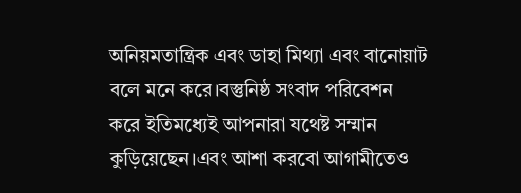অনিয়মতান্ত্রিক এবং ডাহা মিথ্যা এবং বানোয়াট বলে মনে করে।বস্তুনিষ্ঠ সংবাদ পরিবেশন করে ইতিমধ্যেই আপনারা যথেষ্ট সম্মান কুড়িয়েছেন।এবং আশা করবো আগামীতেও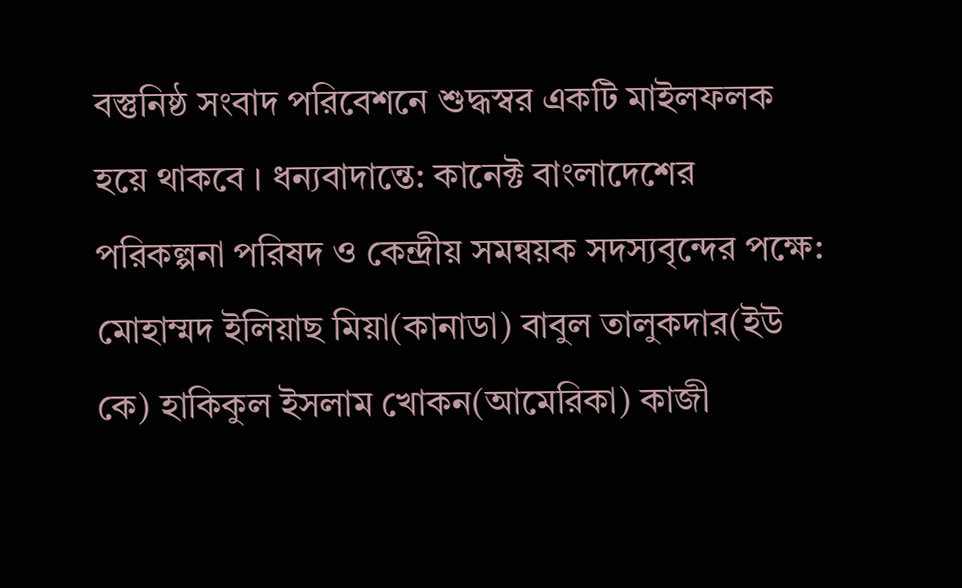বস্তুনিষ্ঠ সংবাদ পরিবেশনে শুদ্ধস্বর একটি মাইলফলক হয়ে থাকবে । ধন্যবাদান্তে: কানেক্ট বাংলাদেশের পরিকল্পনা পরিষদ ও কেন্দ্রীয় সমন্বয়ক সদস্যবৃন্দের পক্ষে: মোহাম্মদ ইলিয়াছ মিয়া(কানাডা) বাবুল তালুকদার(ইউ কে) হাকিকুল ইসলাম খোকন(আমেরিকা) কাজী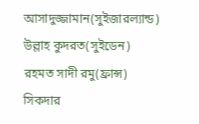আসাদুজ্জামান(সুইজারল্যান্ড) উল্লাহ কুদরত(সুইডেন) রহমত সাদী রমু(ফ্রান্স) সিকদার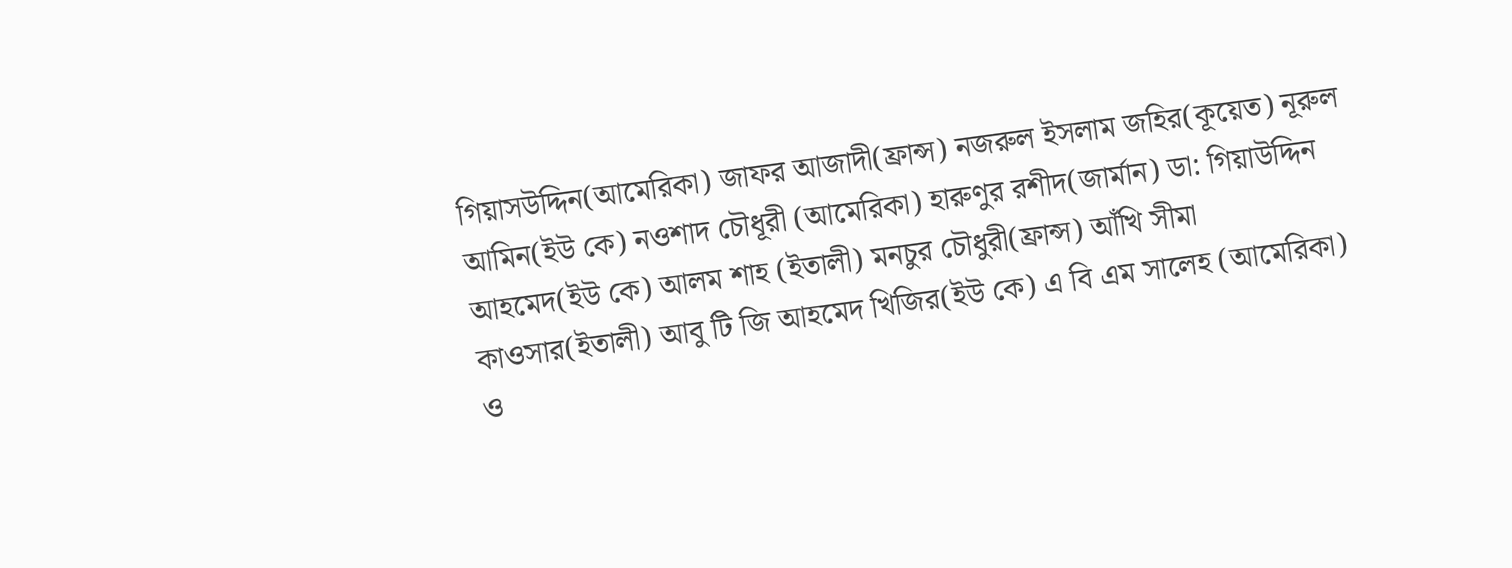গিয়াসউদ্দিন(আমেরিকা) জাফর আজাদী(ফ্রান্স) নজরুল ইসলাম জহির(কূয়েত) নূরুল আমিন(ইউ কে) নওশাদ চৌধূরী (আমেরিকা) হারুণুর রশীদ(জার্মান) ডা: গিয়াউদ্দিন আহমেদ(ইউ কে) আলম শাহ (ইতালী) মনচুর চৌধুরী(ফ্রান্স) আঁখি সীমা কাওসার(ইতালী) আবু টি জি আহমেদ খিজির(ইউ কে) এ বি এম সালেহ (আমেরিকা) ও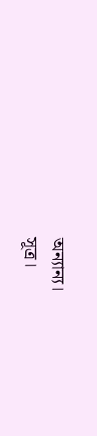অন্যান্য।
সূত্র।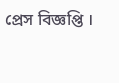প্রেস বিজ্ঞপ্তি ।